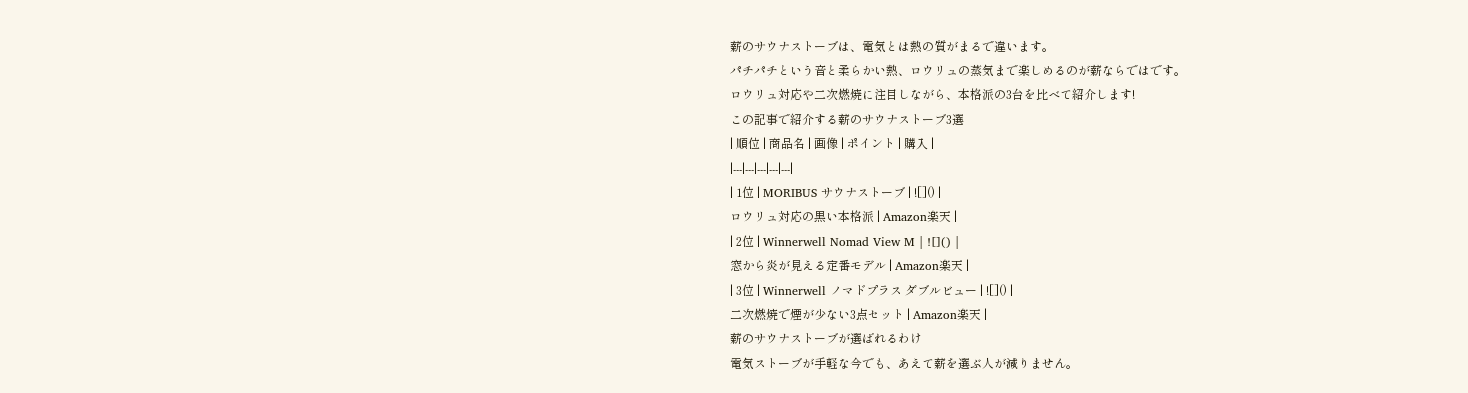薪のサウナストーブは、電気とは熱の質がまるで違います。
パチパチという音と柔らかい熱、ロウリュの蒸気まで楽しめるのが薪ならではです。
ロウリュ対応や二次燃焼に注目しながら、本格派の3台を比べて紹介します!
この記事で紹介する薪のサウナストーブ3選
| 順位 | 商品名 | 画像 | ポイント | 購入 |
|---|---|---|---|---|
| 1位 | MORIBUS サウナストーブ | ![]() |
ロウリュ対応の黒い本格派 | Amazon楽天 |
| 2位 | Winnerwell Nomad View M | ![]() |
窓から炎が見える定番モデル | Amazon楽天 |
| 3位 | Winnerwell ノマドプラス ダブルビュー | ![]() |
二次燃焼で煙が少ない3点セット | Amazon楽天 |
薪のサウナストーブが選ばれるわけ
電気ストーブが手軽な今でも、あえて薪を選ぶ人が減りません。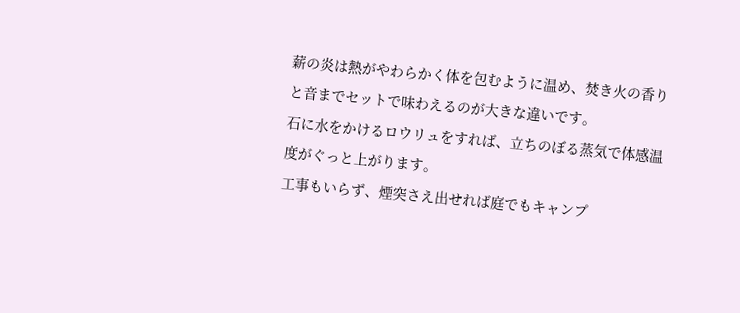薪の炎は熱がやわらかく体を包むように温め、焚き火の香りと音までセットで味わえるのが大きな違いです。
石に水をかけるロウリュをすれば、立ちのぼる蒸気で体感温度がぐっと上がります。
工事もいらず、煙突さえ出せれば庭でもキャンプ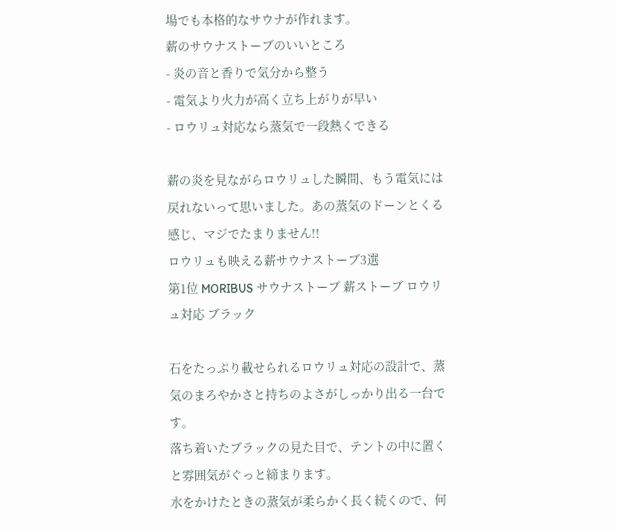場でも本格的なサウナが作れます。
薪のサウナストーブのいいところ
- 炎の音と香りで気分から整う
- 電気より火力が高く立ち上がりが早い
- ロウリュ対応なら蒸気で一段熱くできる

薪の炎を見ながらロウリュした瞬間、もう電気には戻れないって思いました。あの蒸気のドーンとくる感じ、マジでたまりません!!
ロウリュも映える薪サウナストーブ3選
第1位 MORIBUS サウナストーブ 薪ストーブ ロウリュ対応 ブラック

石をたっぷり載せられるロウリュ対応の設計で、蒸気のまろやかさと持ちのよさがしっかり出る一台です。
落ち着いたブラックの見た目で、テントの中に置くと雰囲気がぐっと締まります。
水をかけたときの蒸気が柔らかく長く続くので、何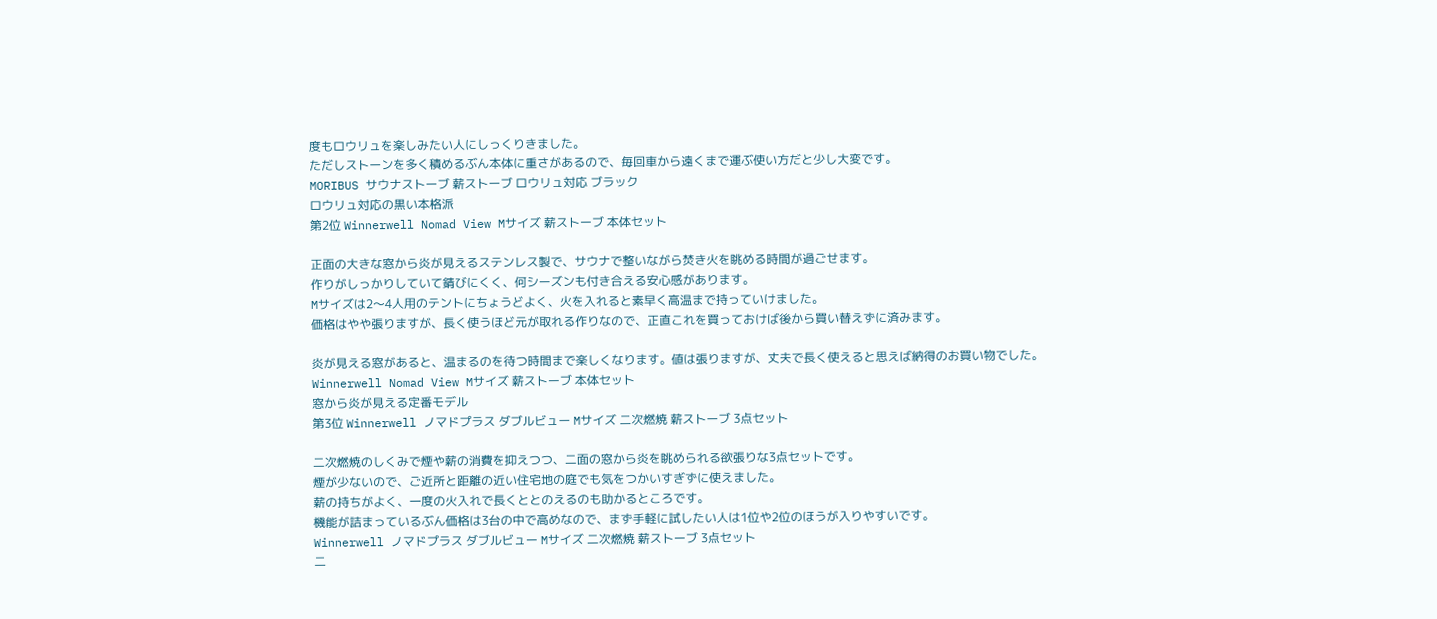度もロウリュを楽しみたい人にしっくりきました。
ただしストーンを多く積めるぶん本体に重さがあるので、毎回車から遠くまで運ぶ使い方だと少し大変です。
MORIBUS サウナストーブ 薪ストーブ ロウリュ対応 ブラック
ロウリュ対応の黒い本格派
第2位 Winnerwell Nomad View Mサイズ 薪ストーブ 本体セット

正面の大きな窓から炎が見えるステンレス製で、サウナで整いながら焚き火を眺める時間が過ごせます。
作りがしっかりしていて錆びにくく、何シーズンも付き合える安心感があります。
Mサイズは2〜4人用のテントにちょうどよく、火を入れると素早く高温まで持っていけました。
価格はやや張りますが、長く使うほど元が取れる作りなので、正直これを買っておけば後から買い替えずに済みます。

炎が見える窓があると、温まるのを待つ時間まで楽しくなります。値は張りますが、丈夫で長く使えると思えば納得のお買い物でした。
Winnerwell Nomad View Mサイズ 薪ストーブ 本体セット
窓から炎が見える定番モデル
第3位 Winnerwell ノマドプラス ダブルビュー Mサイズ 二次燃焼 薪ストーブ 3点セット

二次燃焼のしくみで煙や薪の消費を抑えつつ、二面の窓から炎を眺められる欲張りな3点セットです。
煙が少ないので、ご近所と距離の近い住宅地の庭でも気をつかいすぎずに使えました。
薪の持ちがよく、一度の火入れで長くととのえるのも助かるところです。
機能が詰まっているぶん価格は3台の中で高めなので、まず手軽に試したい人は1位や2位のほうが入りやすいです。
Winnerwell ノマドプラス ダブルビュー Mサイズ 二次燃焼 薪ストーブ 3点セット
二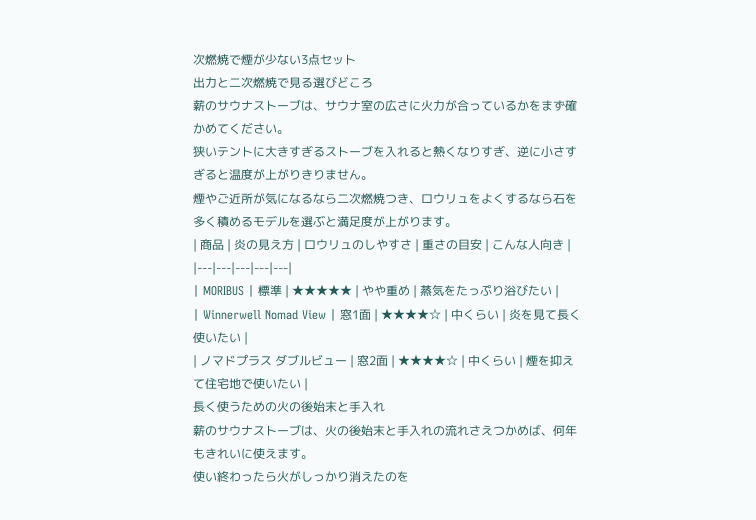次燃焼で煙が少ない3点セット
出力と二次燃焼で見る選びどころ
薪のサウナストーブは、サウナ室の広さに火力が合っているかをまず確かめてください。
狭いテントに大きすぎるストーブを入れると熱くなりすぎ、逆に小さすぎると温度が上がりきりません。
煙やご近所が気になるなら二次燃焼つき、ロウリュをよくするなら石を多く積めるモデルを選ぶと満足度が上がります。
| 商品 | 炎の見え方 | ロウリュのしやすさ | 重さの目安 | こんな人向き |
|---|---|---|---|---|
| MORIBUS | 標準 | ★★★★★ | やや重め | 蒸気をたっぷり浴びたい |
| Winnerwell Nomad View | 窓1面 | ★★★★☆ | 中くらい | 炎を見て長く使いたい |
| ノマドプラス ダブルビュー | 窓2面 | ★★★★☆ | 中くらい | 煙を抑えて住宅地で使いたい |
長く使うための火の後始末と手入れ
薪のサウナストーブは、火の後始末と手入れの流れさえつかめば、何年もきれいに使えます。
使い終わったら火がしっかり消えたのを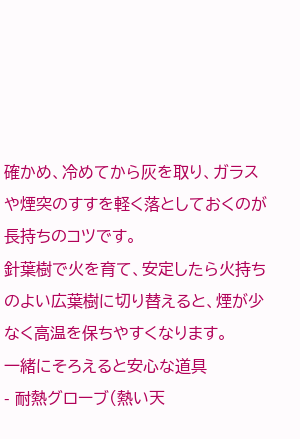確かめ、冷めてから灰を取り、ガラスや煙突のすすを軽く落としておくのが長持ちのコツです。
針葉樹で火を育て、安定したら火持ちのよい広葉樹に切り替えると、煙が少なく高温を保ちやすくなります。
一緒にそろえると安心な道具
- 耐熱グローブ(熱い天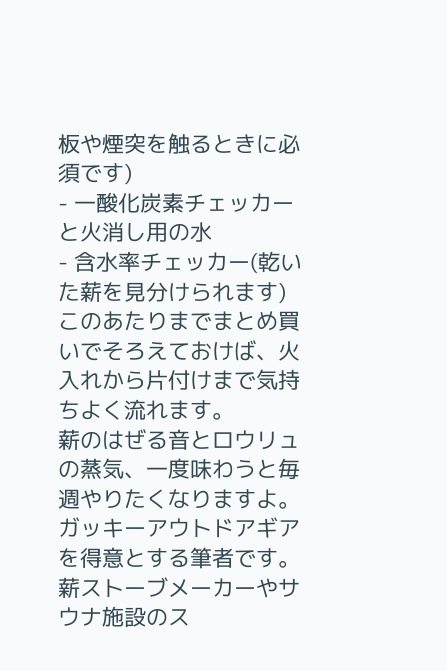板や煙突を触るときに必須です)
- 一酸化炭素チェッカーと火消し用の水
- 含水率チェッカー(乾いた薪を見分けられます)
このあたりまでまとめ買いでそろえておけば、火入れから片付けまで気持ちよく流れます。
薪のはぜる音とロウリュの蒸気、一度味わうと毎週やりたくなりますよ。
ガッキーアウトドアギアを得意とする筆者です。薪ストーブメーカーやサウナ施設のス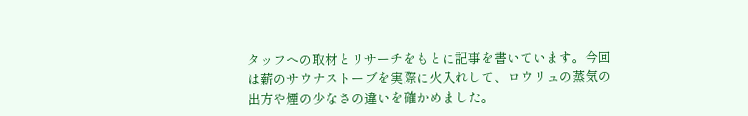タッフへの取材とリサーチをもとに記事を書いています。今回は薪のサウナストーブを実際に火入れして、ロウリュの蒸気の出方や煙の少なさの違いを確かめました。